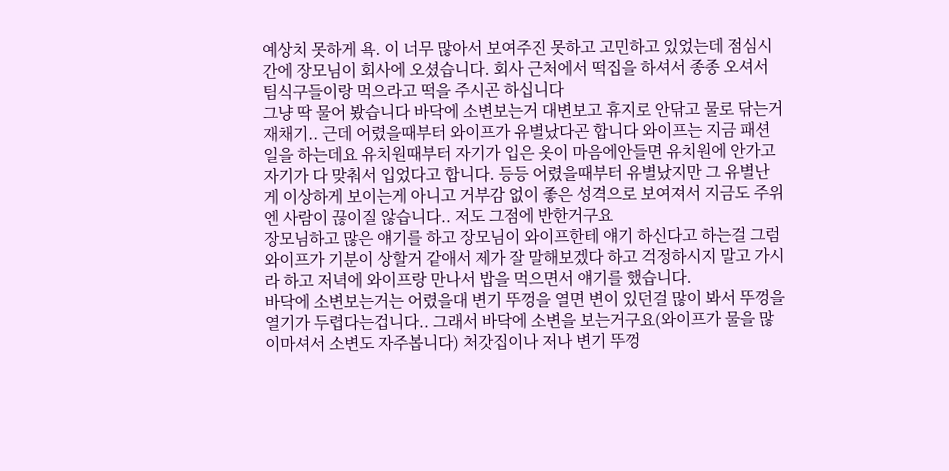예상치 못하게 욕. 이 너무 많아서 보여주진 못하고 고민하고 있었는데 점심시간에 장모님이 회사에 오셨습니다. 회사 근처에서 떡집을 하셔서 종종 오셔서 팀식구들이랑 먹으라고 떡을 주시곤 하십니다
그냥 딱 물어 봤습니다 바닥에 소변보는거 대변보고 휴지로 안닦고 물로 닦는거 재채기.. 근데 어렸을때부터 와이프가 유별났다곤 합니다 와이프는 지금 패션일을 하는데요 유치원때부터 자기가 입은 옷이 마음에안들면 유치원에 안가고 자기가 다 맞춰서 입었다고 합니다. 등등 어렸을때부터 유별났지만 그 유별난게 이상하게 보이는게 아니고 거부감 없이 좋은 성격으로 보여져서 지금도 주위엔 사람이 끊이질 않습니다.. 저도 그점에 반한거구요
장모님하고 많은 얘기를 하고 장모님이 와이프한테 얘기 하신다고 하는걸 그럼 와이프가 기분이 상할거 같애서 제가 잘 말해보겠다 하고 걱정하시지 말고 가시라 하고 저녁에 와이프랑 만나서 밥을 먹으면서 얘기를 했습니다.
바닥에 소변보는거는 어렸을대 변기 뚜껑을 열면 변이 있던걸 많이 봐서 뚜껑을 열기가 두렵다는겁니다.. 그래서 바닥에 소변을 보는거구요(와이프가 물을 많이마셔서 소변도 자주봅니다) 처갓집이나 저나 변기 뚜껑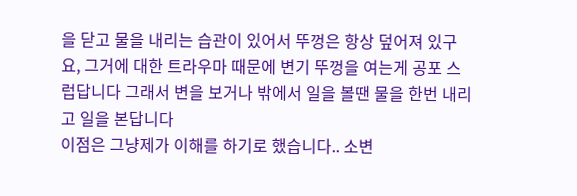을 닫고 물을 내리는 습관이 있어서 뚜껑은 항상 덮어져 있구요, 그거에 대한 트라우마 때문에 변기 뚜껑을 여는게 공포 스럽답니다 그래서 변을 보거나 밖에서 일을 볼땐 물을 한번 내리고 일을 본답니다
이점은 그냥제가 이해를 하기로 했습니다.. 소변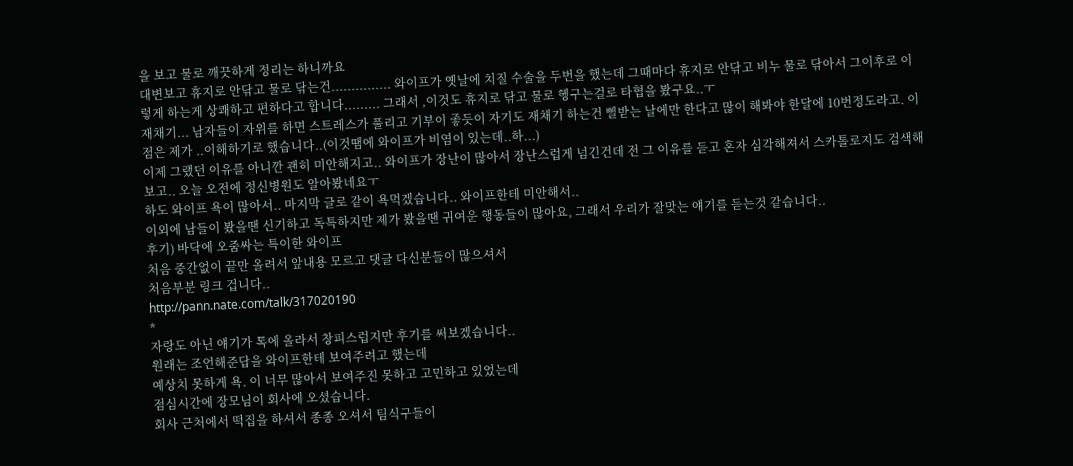을 보고 물로 깨끗하게 정리는 하니까요
대변보고 휴지로 안닦고 물로 닦는건............... 와이프가 옛날에 치질 수술을 두번을 했는데 그때마다 휴지로 안닦고 비누 물로 닦아서 그이후로 이렇게 하는게 상쾌하고 편하다고 합니다......... 그래서 ,이것도 휴지로 닦고 물로 헹구는걸로 타협을 봤구요..ㅜ
재채기... 남자들이 자위를 하면 스트레스가 풀리고 기부이 좋듯이 자기도 재채기 하는건 삘받는 날에만 한다고 많이 해봐야 한달에 10번정도라고. 이점은 제가 ..이해하기로 했습니다..(이것땜에 와이프가 비염이 있는데..하...)
이제 그랬던 이유를 아니깐 괜히 미안해지고.. 와이프가 장난이 많아서 장난스럽게 넘긴건데 전 그 이유를 듣고 혼자 심각해져서 스카톨로지도 검색해보고.. 오늘 오전에 정신병원도 알아봤네요ㅜ
하도 와이프 욕이 많아서.. 마지막 글로 같이 욕먹겠습니다.. 와이프한테 미안해서..
이외에 남들이 봤을땐 신기하고 독특하지만 제가 봤을땐 귀여운 행동들이 많아요, 그래서 우리가 잘맞는 얘기를 듣는것 같습니다..
후기) 바닥에 오줌싸는 특이한 와이프
처음 중간없이 끝만 올려서 앞내용 모르고 댓글 다신분들이 많으셔서
처음부분 링크 겁니다..
http://pann.nate.com/talk/317020190
*
자랑도 아닌 얘기가 톡에 올라서 창피스럽지만 후기를 써보겠습니다..
원래는 조언해준답을 와이프한테 보여주려고 했는데
예상치 못하게 욕. 이 너무 많아서 보여주진 못하고 고민하고 있었는데
점심시간에 장모님이 회사에 오셨습니다.
회사 근처에서 떡집을 하셔서 종종 오셔서 팀식구들이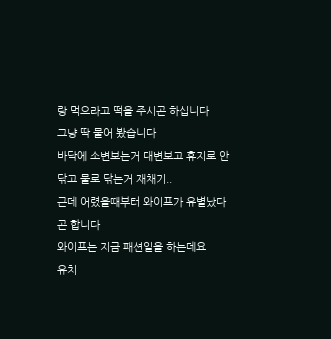랑 먹으라고 떡을 주시곤 하십니다
그냥 딱 물어 봤습니다
바닥에 소변보는거 대변보고 휴지로 안닦고 물로 닦는거 재채기..
근데 어렸을때부터 와이프가 유별났다곤 합니다
와이프는 지금 패션일을 하는데요
유치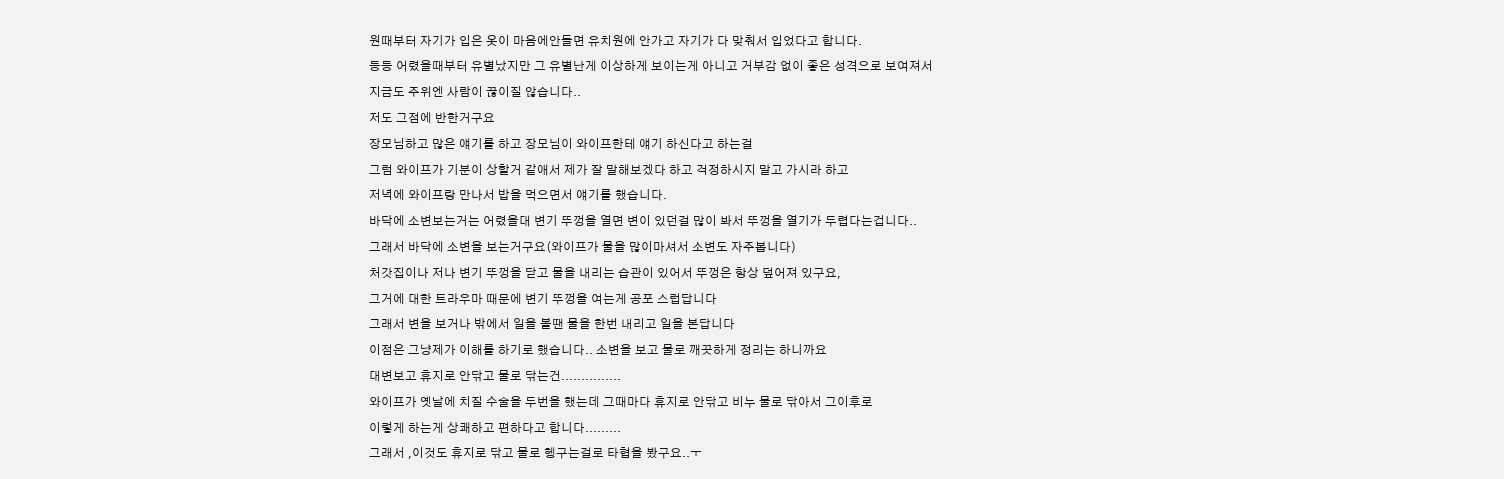원때부터 자기가 입은 옷이 마음에안들면 유치원에 안가고 자기가 다 맞춰서 입었다고 합니다.
등등 어렸을때부터 유별났지만 그 유별난게 이상하게 보이는게 아니고 거부감 없이 좋은 성격으로 보여져서
지금도 주위엔 사람이 끊이질 않습니다..
저도 그점에 반한거구요
장모님하고 많은 얘기를 하고 장모님이 와이프한테 얘기 하신다고 하는걸
그럼 와이프가 기분이 상할거 같애서 제가 잘 말해보겠다 하고 걱정하시지 말고 가시라 하고
저녁에 와이프랑 만나서 밥을 먹으면서 얘기를 했습니다.
바닥에 소변보는거는 어렸을대 변기 뚜껑을 열면 변이 있던걸 많이 봐서 뚜껑을 열기가 두렵다는겁니다..
그래서 바닥에 소변을 보는거구요(와이프가 물을 많이마셔서 소변도 자주봅니다)
처갓집이나 저나 변기 뚜껑을 닫고 물을 내리는 습관이 있어서 뚜껑은 항상 덮어져 있구요,
그거에 대한 트라우마 때문에 변기 뚜껑을 여는게 공포 스럽답니다
그래서 변을 보거나 밖에서 일을 볼땐 물을 한번 내리고 일을 본답니다
이점은 그냥제가 이해를 하기로 했습니다.. 소변을 보고 물로 깨끗하게 정리는 하니까요
대변보고 휴지로 안닦고 물로 닦는건...............
와이프가 옛날에 치질 수술을 두번을 했는데 그때마다 휴지로 안닦고 비누 물로 닦아서 그이후로
이렇게 하는게 상쾌하고 편하다고 합니다.........
그래서 ,이것도 휴지로 닦고 물로 헹구는걸로 타협을 봤구요..ㅜ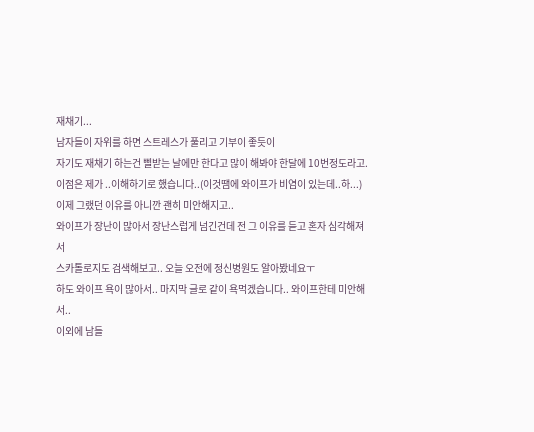재채기...
남자들이 자위를 하면 스트레스가 풀리고 기부이 좋듯이
자기도 재채기 하는건 삘받는 날에만 한다고 많이 해봐야 한달에 10번정도라고.
이점은 제가 ..이해하기로 했습니다..(이것땜에 와이프가 비염이 있는데..하...)
이제 그랬던 이유를 아니깐 괜히 미안해지고..
와이프가 장난이 많아서 장난스럽게 넘긴건데 전 그 이유를 듣고 혼자 심각해져서
스카톨로지도 검색해보고.. 오늘 오전에 정신병원도 알아봤네요ㅜ
하도 와이프 욕이 많아서.. 마지막 글로 같이 욕먹겠습니다.. 와이프한테 미안해서..
이외에 남들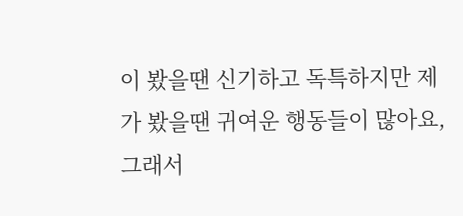이 봤을땐 신기하고 독특하지만 제가 봤을땐 귀여운 행동들이 많아요,
그래서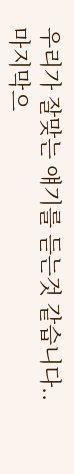우리가 잘맞는 얘기를 듣는것 같습니다..
마지막으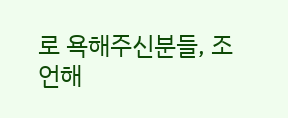로 욕해주신분들, 조언해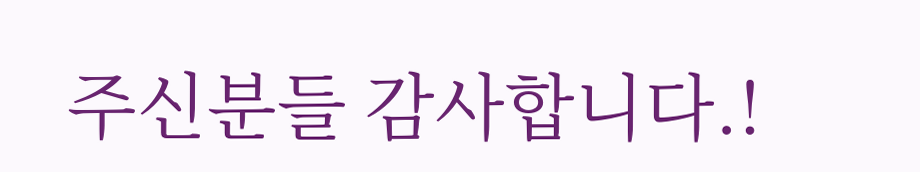주신분들 감사합니다.!